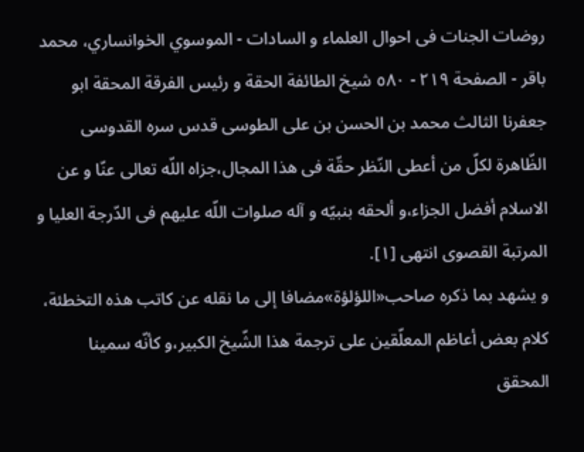روضات الجنات فی احوال العلماء و السادات - الموسوي الخوانساري، محمد باقر - الصفحة ٢١٩ - ٥٨٠ شيخ الطائفة الحقة و رئيس الفرقة المحقة ابو جعفرنا الثالث محمد بن الحسن بن على الطوسى قدس سره القدوسى
الظّاهرة لكلّ من أعطى النّظر حقّة فى هذا المجال،جزاه اللّه تعالى عنّا و عن الاسلام أفضل الجزاء،و ألحقه بنبيّه و آله صلوات اللّه عليهم فى الدّرجة العليا و المرتبة القصوى انتهى [١].
و يشهد بما ذكره صاحب«اللؤلؤة»مضافا إلى ما نقله عن كاتب هذه التخطئة، كلام بعض أعاظم المعلّقين على ترجمة هذا الشّيخ الكبير،و كأنّه سمينا المحقق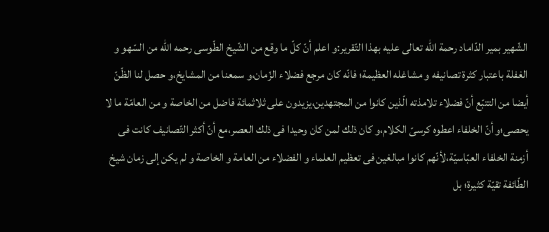الشّهير بمير الدّاماد رحمة اللّه تعالى عليه بهذا التّقرير:و اعلم أنّ كلّ ما وقع من الشّيخ الطّوسى رحمه اللّه من السّهو و الغفلة باعتبار كثرة تصانيفه و مشاغله العظيمة؛ فانّه كان مرجع فضلاء الزّمان،و سمعنا من المشايخ،و حصل لنا الظّنّ أيضا من التتبّع أنّ فضلاء تلامذته الّذين كانوا من المجتهدين،يزيدون على ثلاثمائة فاضل من الخاصة و من العامّة ما لا يحصى؛و أنّ الخلفاء اعطوه كرسىّ الكلام،و كان ذلك لمن كان وحيدا فى ذلك العصر،مع أنّ أكثر التّصانيف كانت فى أزمنة الخلفاء العبّاسيّة،لأنّهم كانوا مبالغين فى تعظيم العلماء و الفضلاء من العامة و الخاصة و لم يكن إلى زمان شيخ الطّائفة تقيّة كثيرة؛ بل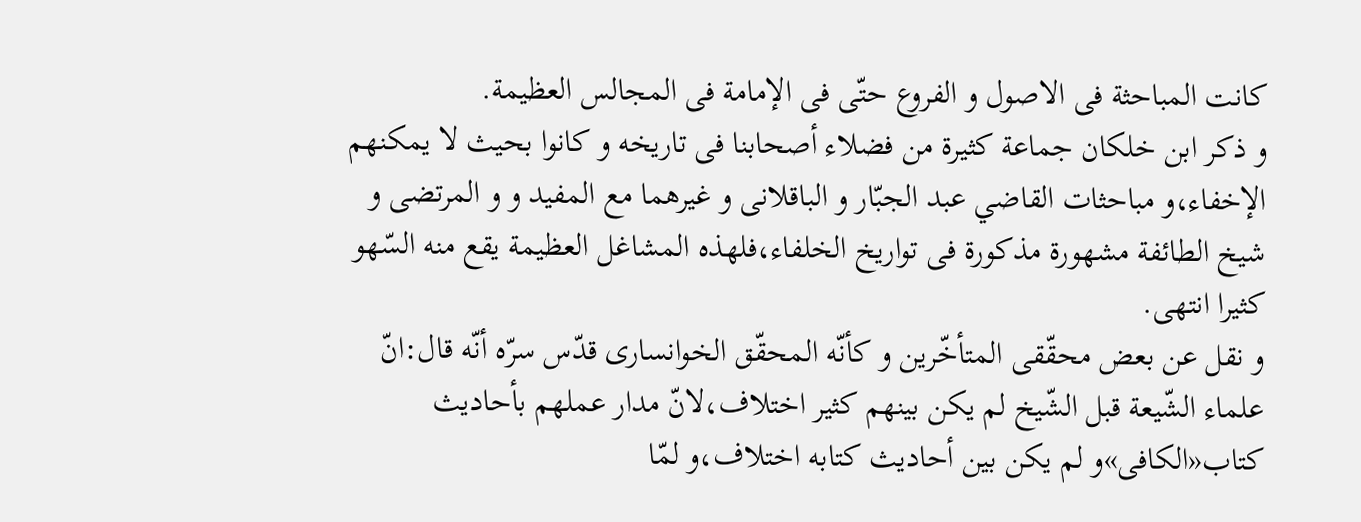كانت المباحثة فى الاصول و الفروع حتّى فى الإمامة فى المجالس العظيمة.
و ذكر ابن خلكان جماعة كثيرة من فضلاء أصحابنا فى تاريخه و كانوا بحيث لا يمكنهم الإخفاء،و مباحثات القاضي عبد الجبّار و الباقلانى و غيرهما مع المفيد و و المرتضى و شيخ الطائفة مشهورة مذكورة فى تواريخ الخلفاء،فلهذه المشاغل العظيمة يقع منه السّهو كثيرا انتهى.
و نقل عن بعض محقّقى المتأخّرين و كأنّه المحقّق الخوانسارى قدّس سرّه أنّه قال:انّ علماء الشّيعة قبل الشّيخ لم يكن بينهم كثير اختلاف،لانّ مدار عملهم بأحاديث كتاب«الكافى»و لم يكن بين أحاديث كتابه اختلاف،و لمّا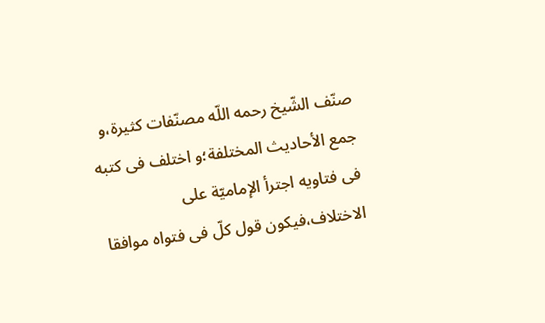صنّف الشّيخ رحمه اللّه مصنّفات كثيرة،و جمع الأحاديث المختلفة؛و اختلف فى كتبه فى فتاويه اجترأ الإماميّة على الاختلاف،فيكون قول كلّ فى فتواه موافقا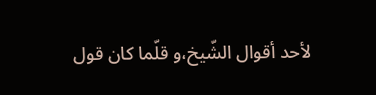لأحد أقوال الشّيخ،و قلّما كان قول